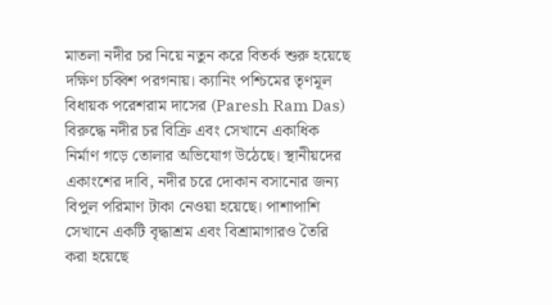মাতলা নদীর চর নিয়ে নতুন করে বিতর্ক শুরু হয়েছে দক্ষিণ চব্বিশ পরগনায়। ক্যানিং পশ্চিমের তৃণমূল বিধায়ক পরেশরাম দাসের (Paresh Ram Das) বিরুদ্ধে নদীর চর বিক্রি এবং সেখানে একাধিক নির্মাণ গড়ে তোলার অভিযোগ উঠেছে। স্থানীয়দের একাংশের দাবি, নদীর চরে দোকান বসানোর জন্য বিপুল পরিমাণ টাকা নেওয়া হয়েছে। পাশাপাশি সেখানে একটি বৃদ্ধাশ্রম এবং বিশ্রামাগারও তৈরি করা হয়েছে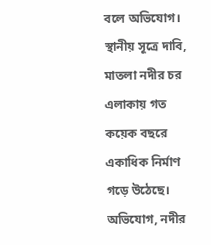বলে অভিযোগ।
স্থানীয় সূত্রে দাবি, মাতলা নদীর চর এলাকায় গত কয়েক বছরে একাধিক নির্মাণ গড়ে উঠেছে। অভিযোগ, নদীর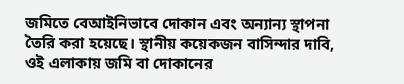জমিতে বেআইনিভাবে দোকান এবং অন্যান্য স্থাপনা তৈরি করা হয়েছে। স্থানীয় কয়েকজন বাসিন্দার দাবি, ওই এলাকায় জমি বা দোকানের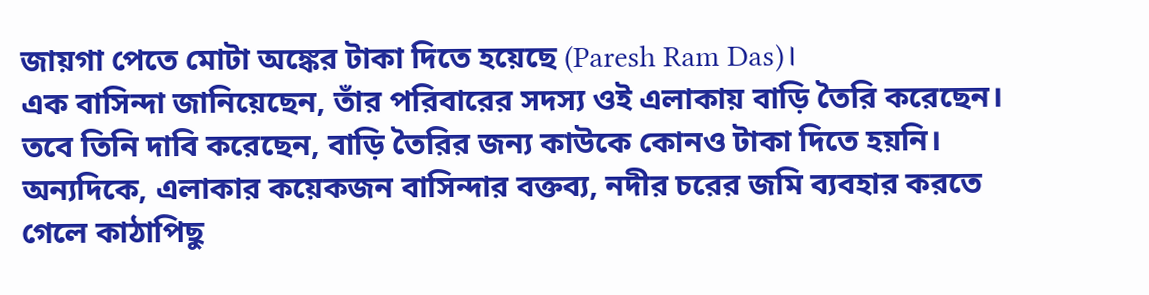জায়গা পেতে মোটা অঙ্কের টাকা দিতে হয়েছে (Paresh Ram Das)।
এক বাসিন্দা জানিয়েছেন, তাঁর পরিবারের সদস্য ওই এলাকায় বাড়ি তৈরি করেছেন। তবে তিনি দাবি করেছেন, বাড়ি তৈরির জন্য কাউকে কোনও টাকা দিতে হয়নি। অন্যদিকে, এলাকার কয়েকজন বাসিন্দার বক্তব্য, নদীর চরের জমি ব্যবহার করতে গেলে কাঠাপিছু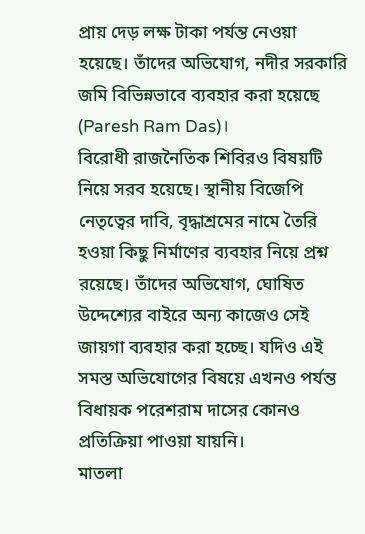প্রায় দেড় লক্ষ টাকা পর্যন্ত নেওয়া হয়েছে। তাঁদের অভিযোগ, নদীর সরকারি জমি বিভিন্নভাবে ব্যবহার করা হয়েছে (Paresh Ram Das)।
বিরোধী রাজনৈতিক শিবিরও বিষয়টি নিয়ে সরব হয়েছে। স্থানীয় বিজেপি নেতৃত্বের দাবি, বৃদ্ধাশ্রমের নামে তৈরি হওয়া কিছু নির্মাণের ব্যবহার নিয়ে প্রশ্ন রয়েছে। তাঁদের অভিযোগ, ঘোষিত উদ্দেশ্যের বাইরে অন্য কাজেও সেই জায়গা ব্যবহার করা হচ্ছে। যদিও এই সমস্ত অভিযোগের বিষয়ে এখনও পর্যন্ত বিধায়ক পরেশরাম দাসের কোনও প্রতিক্রিয়া পাওয়া যায়নি।
মাতলা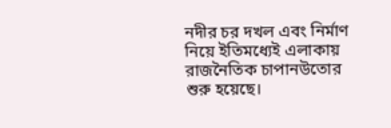নদীর চর দখল এবং নির্মাণ নিয়ে ইতিমধ্যেই এলাকায় রাজনৈতিক চাপানউতোর শুরু হয়েছে।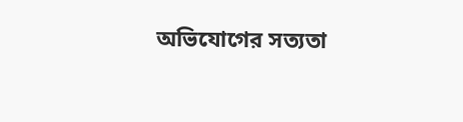অভিযোগের সত্যতা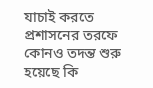যাচাই করতে প্রশাসনের তরফে কোনও তদন্ত শুরু হয়েছে কি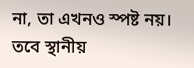না, তা এখনও স্পষ্ট নয়। তবে স্থানীয়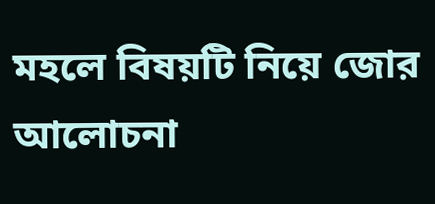মহলে বিষয়টি নিয়ে জোর আলোচনা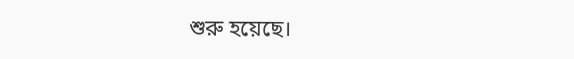শুরু হয়েছে।